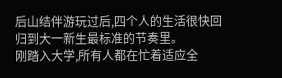后山结伴游玩过后,四个人的生活很快回归到大一新生最标准的节奏里。
刚踏入大学,所有人都在忙着适应全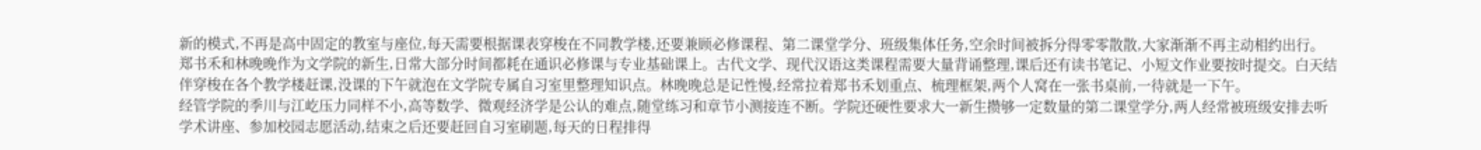新的模式,不再是高中固定的教室与座位,每天需要根据课表穿梭在不同教学楼,还要兼顾必修课程、第二课堂学分、班级集体任务,空余时间被拆分得零零散散,大家渐渐不再主动相约出行。
郑书禾和林晚晚作为文学院的新生,日常大部分时间都耗在通识必修课与专业基础课上。古代文学、现代汉语这类课程需要大量背诵整理,课后还有读书笔记、小短文作业要按时提交。白天结伴穿梭在各个教学楼赶课,没课的下午就泡在文学院专属自习室里整理知识点。林晚晚总是记性慢,经常拉着郑书禾划重点、梳理框架,两个人窝在一张书桌前,一待就是一下午。
经管学院的季川与江屹压力同样不小,高等数学、微观经济学是公认的难点,随堂练习和章节小测接连不断。学院还硬性要求大一新生攒够一定数量的第二课堂学分,两人经常被班级安排去听学术讲座、参加校园志愿活动,结束之后还要赶回自习室刷题,每天的日程排得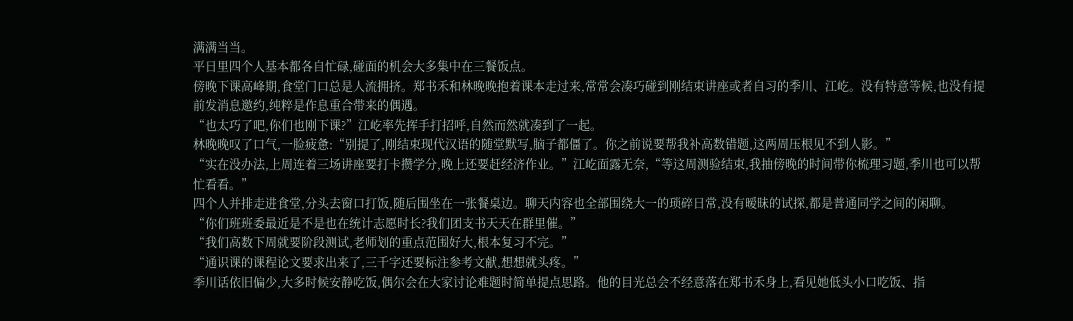满满当当。
平日里四个人基本都各自忙碌,碰面的机会大多集中在三餐饭点。
傍晚下课高峰期,食堂门口总是人流拥挤。郑书禾和林晚晚抱着课本走过来,常常会凑巧碰到刚结束讲座或者自习的季川、江屹。没有特意等候,也没有提前发消息邀约,纯粹是作息重合带来的偶遇。
“也太巧了吧,你们也刚下课?”江屹率先挥手打招呼,自然而然就凑到了一起。
林晚晚叹了口气,一脸疲惫:“别提了,刚结束现代汉语的随堂默写,脑子都僵了。你之前说要帮我补高数错题,这两周压根见不到人影。”
“实在没办法,上周连着三场讲座要打卡攒学分,晚上还要赶经济作业。”江屹面露无奈,“等这周测验结束,我抽傍晚的时间带你梳理习题,季川也可以帮忙看看。”
四个人并排走进食堂,分头去窗口打饭,随后围坐在一张餐桌边。聊天内容也全部围绕大一的琐碎日常,没有暧昧的试探,都是普通同学之间的闲聊。
“你们班班委最近是不是也在统计志愿时长?我们团支书天天在群里催。”
“我们高数下周就要阶段测试,老师划的重点范围好大,根本复习不完。”
“通识课的课程论文要求出来了,三千字还要标注参考文献,想想就头疼。”
季川话依旧偏少,大多时候安静吃饭,偶尔会在大家讨论难题时简单提点思路。他的目光总会不经意落在郑书禾身上,看见她低头小口吃饭、指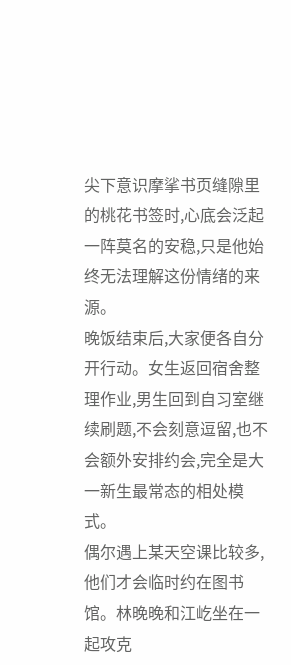尖下意识摩挲书页缝隙里的桃花书签时,心底会泛起一阵莫名的安稳,只是他始终无法理解这份情绪的来源。
晚饭结束后,大家便各自分开行动。女生返回宿舍整理作业,男生回到自习室继续刷题,不会刻意逗留,也不会额外安排约会,完全是大一新生最常态的相处模式。
偶尔遇上某天空课比较多,他们才会临时约在图书馆。林晚晚和江屹坐在一起攻克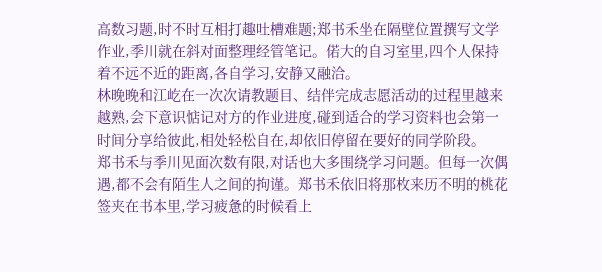高数习题,时不时互相打趣吐槽难题;郑书禾坐在隔壁位置撰写文学作业,季川就在斜对面整理经管笔记。偌大的自习室里,四个人保持着不远不近的距离,各自学习,安静又融洽。
林晚晚和江屹在一次次请教题目、结伴完成志愿活动的过程里越来越熟,会下意识惦记对方的作业进度,碰到适合的学习资料也会第一时间分享给彼此,相处轻松自在,却依旧停留在要好的同学阶段。
郑书禾与季川见面次数有限,对话也大多围绕学习问题。但每一次偶遇,都不会有陌生人之间的拘谨。郑书禾依旧将那枚来历不明的桃花签夹在书本里,学习疲惫的时候看上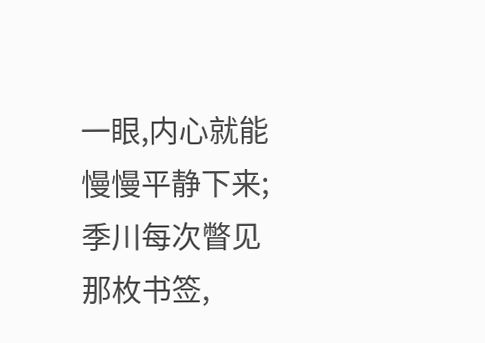一眼,内心就能慢慢平静下来;季川每次瞥见那枚书签,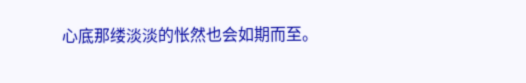心底那缕淡淡的怅然也会如期而至。